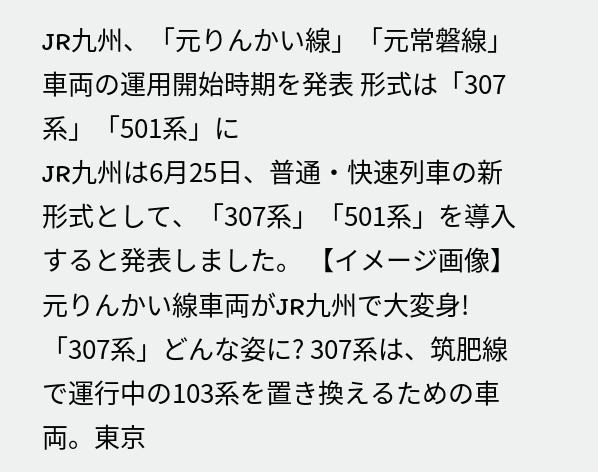JR九州、「元りんかい線」「元常磐線」車両の運用開始時期を発表 形式は「307系」「501系」に
JR九州は6月25日、普通・快速列車の新形式として、「307系」「501系」を導入すると発表しました。 【イメージ画像】元りんかい線車両がJR九州で大変身! 「307系」どんな姿に? 307系は、筑肥線で運行中の103系を置き換えるための車両。東京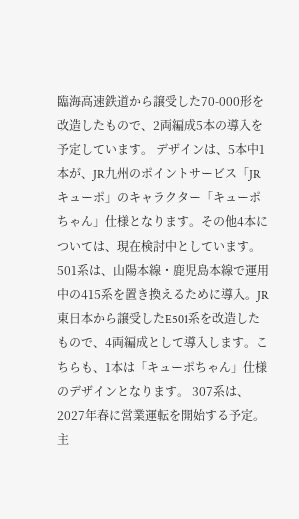臨海高速鉄道から譲受した70-000形を改造したもので、2両編成5本の導入を予定しています。 デザインは、5本中1本が、JR九州のポイントサービス「JRキューポ」のキャラクター「キューポちゃん」仕様となります。その他4本については、現在検討中としています。 501系は、山陽本線・鹿児島本線で運用中の415系を置き換えるために導入。JR東日本から譲受したE501系を改造したもので、4両編成として導入します。こちらも、1本は「キューポちゃん」仕様のデザインとなります。 307系は、2027年春に営業運転を開始する予定。主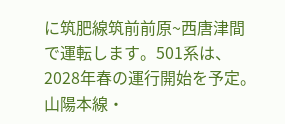に筑肥線筑前前原~西唐津間で運転します。501系は、2028年春の運行開始を予定。山陽本線・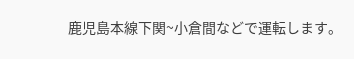鹿児島本線下関~小倉間などで運転します。